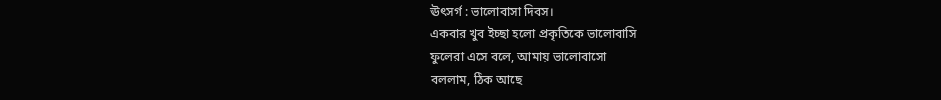ঊৎসর্গ : ভালোবাসা দিবস।
একবার খুব ইচ্ছা হলো প্রকৃতিকে ভালোবাসি
ফুলেরা এসে বলে, আমায় ভালোবাসো
বললাম, ঠিক আছে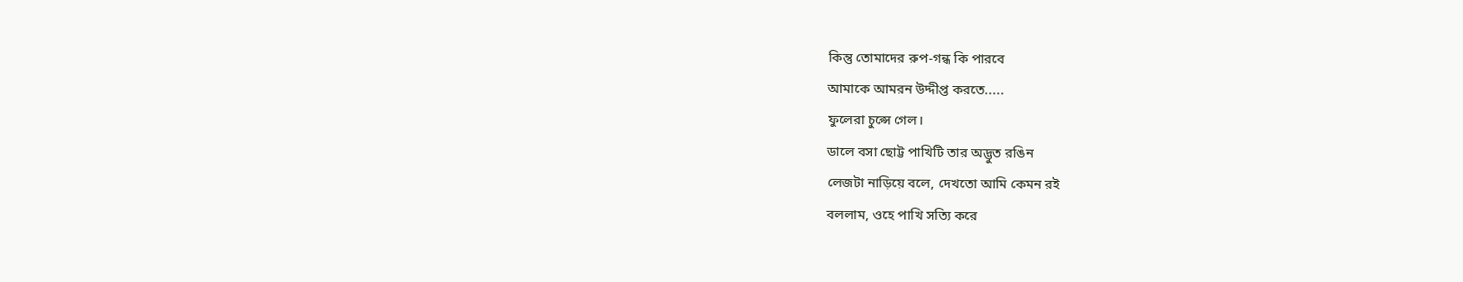কিন্তু তোমাদের রুপ-গন্ধ কি পারবে
আমাকে আমরন উদ্দীপ্ত করতে.....
ফুলেরা চুপ্সে গেল।
ডালে বসা ছোট্ট পাখিটি তার অদ্ভুত রঙিন
লেজটা নাড়িয়ে বলে, দেখতো আমি কেমন রই
বললাম, ওহে পাখি সত্যি করে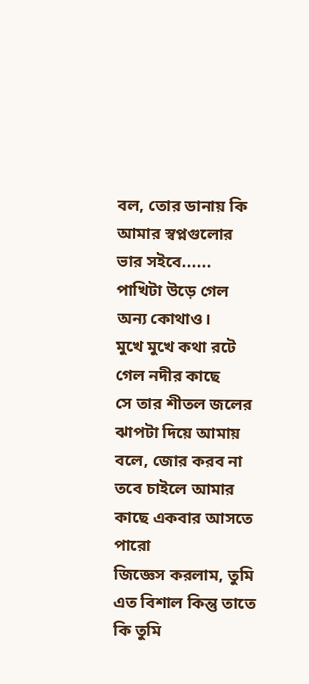বল, তোর ডানায় কি
আমার স্বপ্নগুলোর ভার সইবে......
পাখিটা উড়ে গেল অন্য কোথাও।
মুখে মুখে কথা রটে গেল নদীর কাছে
সে তার শীতল জলের ঝাপটা দিয়ে আমায় বলে, জোর করব না
তবে চাইলে আমার কাছে একবার আসতে পারো
জিজ্ঞেস করলাম, তুমি এত বিশাল কিন্তু তাতে কি তুমি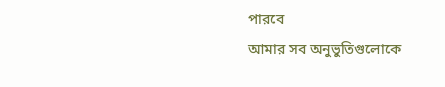পারবে
আমার সব অনুভুতিগুলোকে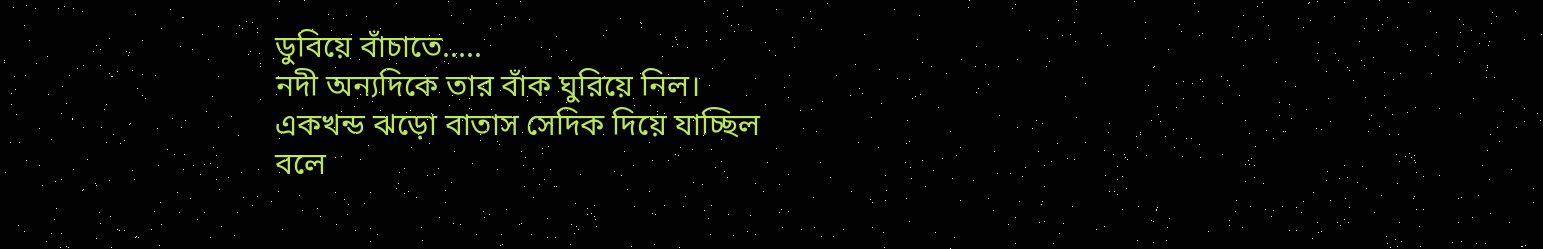ডুবিয়ে বাঁচাতে.....
নদী অন্যদিকে তার বাঁক ঘুরিয়ে নিল।
একখন্ড ঝড়ো বাতাস সেদিক দিয়ে যাচ্ছিল
বলে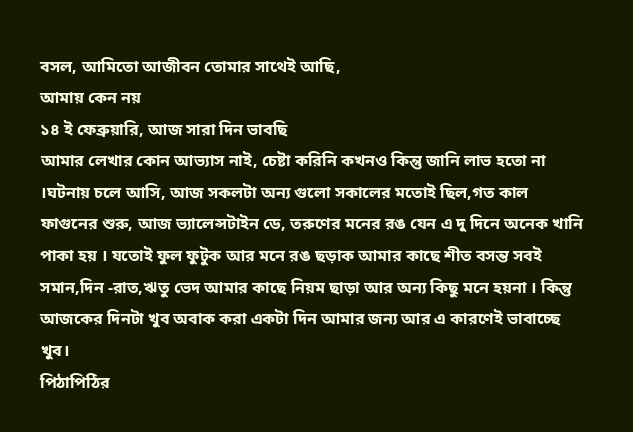বসল, আমিতো আজীবন তোমার সাথেই আছি,
আমায় কেন নয়
১৪ ই ফেব্রুয়ারি, আজ সারা দিন ভাবছি
আমার লেখার কোন আভ্যাস নাই, চেষ্টা করিনি কখনও কিন্তু জানি লাভ হতো না ।ঘটনায় চলে আসি, আজ সকলটা অন্য গুলো সকালের মতোই ছিল,গত কাল ফাগুনের শুরু, আজ ভ্যালেন্সটাইন ডে, তরুণের মনের রঙ যেন এ দু দিনে অনেক খানি পাকা হয় । যতোই ফুল ফুটুক আর মনে রঙ ছড়াক আমার কাছে শীত বসন্ত সবই সমান,দিন -রাত,ঋতু ভেদ আমার কাছে নিয়ম ছাড়া আর অন্য কিছু মনে হয়না । কিন্তু আজকের দিনটা খুব অবাক করা একটা দিন আমার জন্য আর এ কারণেই ভাবাচ্ছে খুব।
পিঠাপিঠির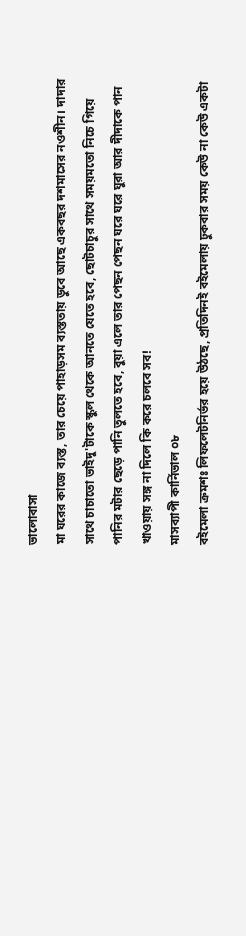ভালোবাসা
মা ঘরের কাজে ব্যস্ত, তার চেয়ে পাহাড়সম ব্যস্ততায় ডুবে আছে একবছর দশমাসের নওশীন। দাদার সাথে চাচাতো ভাইদু'টাকে স্কুল থেকে আনতে যেতে হবে, ছোটচাচুর সাথে সময়মতো নিচে গিয়ে পানির মটার ছেড়ে পানি তুলতে হবে, বুয়া এলে তার পেছন পেছন ঘরে ঘরে ঘুরা আর দীদাকে পান খাওয়ায় সঙ্গ না দিলে কি করে চলবে সব!
মাসব্যাপী কার্নিভাল ০৮
বইমেলা ক্রমশঃ লিফলেটনির্ভর হয়ে উঠছে, প্রতিদিনই বইমেলায় ঢুকবার সময় কেউ না কেউ একটা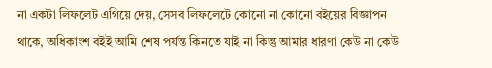না একটা লিফলেট এগিয়ে দেয়, সেসব লিফলেটে কোনো না কোনো বইয়ের বিজ্ঞাপন থাকে, অধিকাংশ বইই আমি শেষ পর্যন্ত কিনতে যাই না কিন্তু আমার ধারণা কেউ না কেউ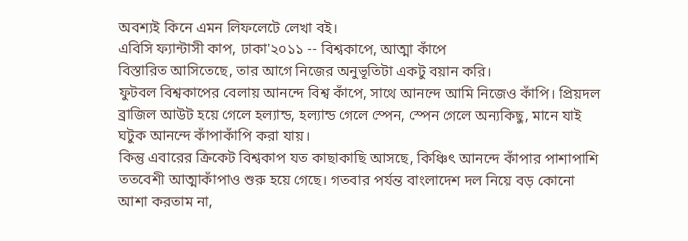অবশ্যই কিনে এমন লিফলেটে লেখা বই।
এবিসি ফ্যান্টাসী কাপ, ঢাকা'২০১১ -- বিশ্বকাপে, আত্মা কাঁপে
বিস্তারিত আসিতেছে, তার আগে নিজের অনুভূতিটা একটু বয়ান করি।
ফুটবল বিশ্বকাপের বেলায় আনন্দে বিশ্ব কাঁপে, সাথে আনন্দে আমি নিজেও কাঁপি। প্রিয়দল ব্রাজিল আউট হয়ে গেলে হল্যান্ড, হল্যান্ড গেলে স্পেন, স্পেন গেলে অন্যকিছু, মানে যাই ঘটুক আনন্দে কাঁপাকাঁপি করা যায়।
কিন্তু এবারের ক্রিকেট বিশ্বকাপ যত কাছাকাছি আসছে, কিঞ্চিৎ আনন্দে কাঁপার পাশাপাশি ততবেশী আত্মাকাঁপাও শুরু হয়ে গেছে। গতবার পর্যন্ত বাংলাদেশ দল নিয়ে বড় কোনো আশা করতাম না,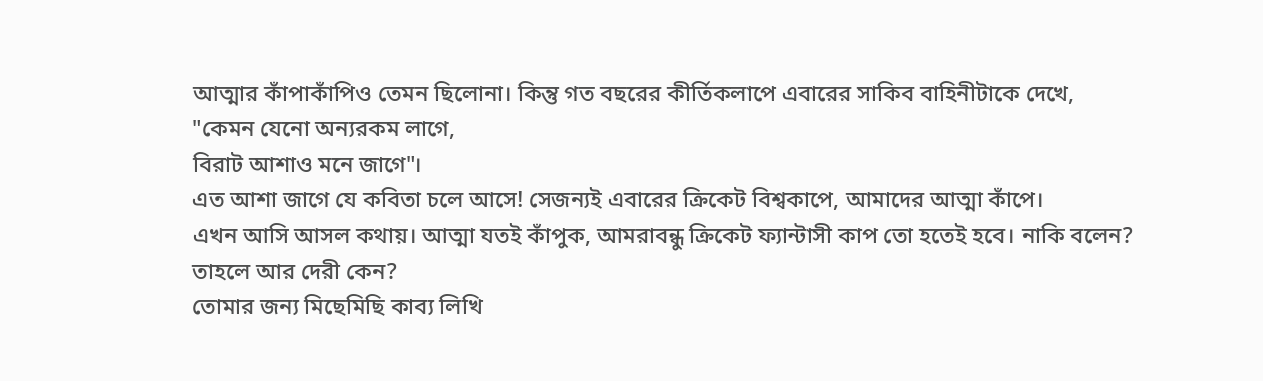আত্মার কাঁপাকাঁপিও তেমন ছিলোনা। কিন্তু গত বছরের কীর্তিকলাপে এবারের সাকিব বাহিনীটাকে দেখে,
"কেমন যেনো অন্যরকম লাগে,
বিরাট আশাও মনে জাগে"।
এত আশা জাগে যে কবিতা চলে আসে! সেজন্যই এবারের ক্রিকেট বিশ্বকাপে, আমাদের আত্মা কাঁপে।
এখন আসি আসল কথায়। আত্মা যতই কাঁপুক, আমরাবন্ধু ক্রিকেট ফ্যান্টাসী কাপ তো হতেই হবে। নাকি বলেন? তাহলে আর দেরী কেন?
তোমার জন্য মিছেমিছি কাব্য লিখি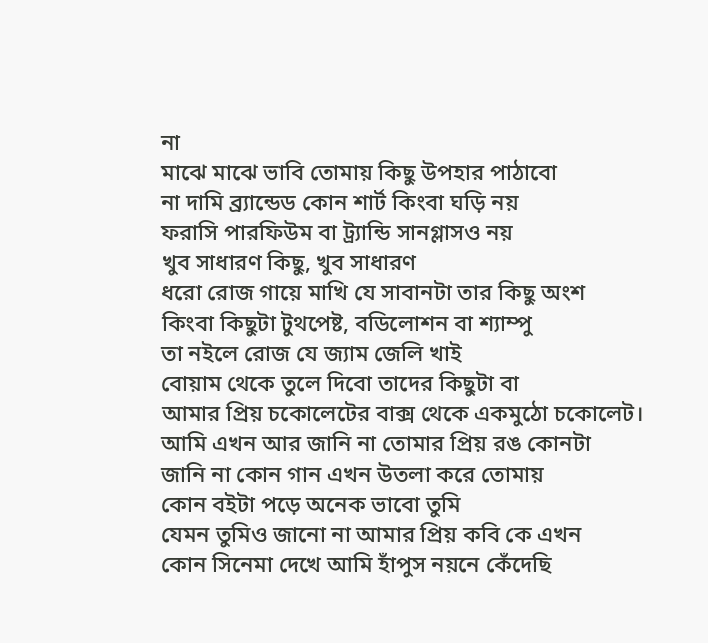না
মাঝে মাঝে ভাবি তোমায় কিছু উপহার পাঠাবো
না দামি ব্র্যান্ডেড কোন শার্ট কিংবা ঘড়ি নয়
ফরাসি পারফিউম বা ট্র্যান্ডি সানগ্লাসও নয়
খুব সাধারণ কিছু, খুব সাধারণ
ধরো রোজ গায়ে মাখি যে সাবানটা তার কিছু অংশ
কিংবা কিছুটা টুথপেষ্ট, বডিলোশন বা শ্যাম্পু
তা নইলে রোজ যে জ্যাম জেলি খাই
বোয়াম থেকে তুলে দিবো তাদের কিছুটা বা
আমার প্রিয় চকোলেটের বাক্স থেকে একমুঠো চকোলেট।
আমি এখন আর জানি না তোমার প্রিয় রঙ কোনটা
জানি না কোন গান এখন উতলা করে তোমায়
কোন বইটা পড়ে অনেক ভাবো তুমি
যেমন তুমিও জানো না আমার প্রিয় কবি কে এখন
কোন সিনেমা দেখে আমি হাঁপুস নয়নে কেঁদেছি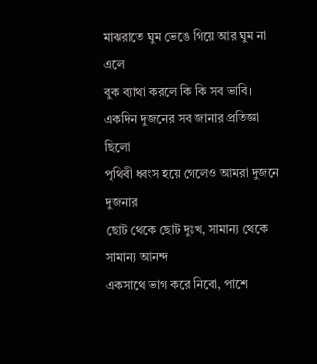মাঝরাতে ঘুম ভেঙে গিয়ে আর ঘুম না এলে
বুক ব্যাথা করলে কি কি সব ভাবি।
একদিন দুজনের সব জানার প্রতিজ্ঞা ছিলো
পৃথিবী ধ্বংস হয়ে গেলেও আমরা দুজনে দুজনার
ছোট থেকে ছোট দুঃখ, সামান্য থেকে সামান্য আনন্দ
একসাথে ভাগ করে নিবো, পাশে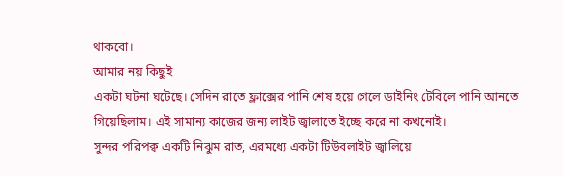থাকবো।
আমার নয় কিছুই
একটা ঘটনা ঘটেছে। সেদিন রাতে ফ্লাক্সের পানি শেষ হয়ে গেলে ডাইনিং টেবিলে পানি আনতে গিয়েছিলাম। এই সামান্য কাজের জন্য লাইট জ্বালাতে ইচ্ছে করে না কখনোই।
সুন্দর পরিপক্ব একটি নিঝুম রাত, এরমধ্যে একটা টিউবলাইট জ্বালিয়ে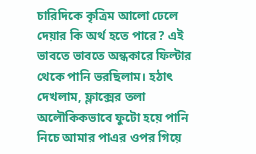চারিদিকে কৃত্রিম আলো ঢেলে দেয়ার কি অর্থ হতে পারে? এই ভাবতে ভাবতে অন্ধকারে ফিল্টার থেকে পানি ভরছিলাম। হঠাৎ দেখলাম, ফ্লাক্সের তলা অলৌকিকভাবে ফুটো হয়ে পানি নিচে আমার পাএর ওপর গিয়ে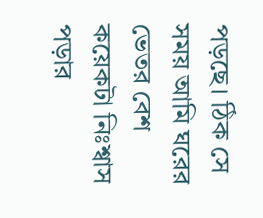পড়ছে। ঠিক সে সময় আমি ঘরের ভেতর বেশ কয়েকটা নিঃশ্বাস পড়ার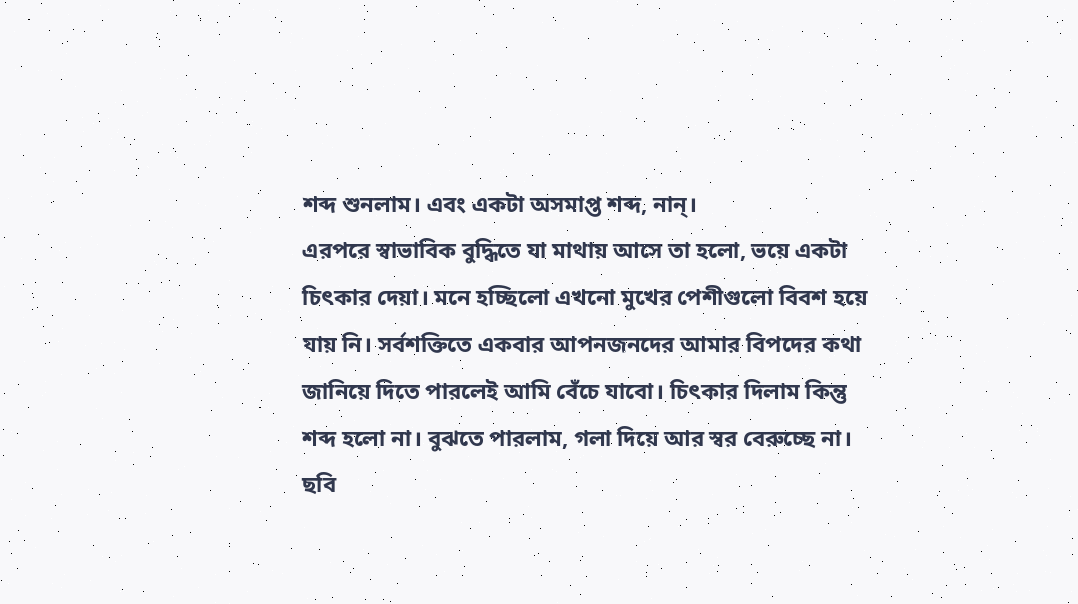শব্দ শুনলাম। এবং একটা অসমাপ্ত শব্দ, নান্।
এরপরে স্বাভাবিক বুদ্ধিতে যা মাথায় আসে তা হলো, ভয়ে একটা চিৎকার দেয়া। মনে হচ্ছিলো এখনো মুখের পেশীগুলো বিবশ হয়ে যায় নি। সর্বশক্তিতে একবার আপনজনদের আমার বিপদের কথা জানিয়ে দিতে পারলেই আমি বেঁচে যাবো। চিৎকার দিলাম কিন্তু শব্দ হলো না। বুঝতে পারলাম, গলা দিয়ে আর স্বর বেরুচ্ছে না।
ছবি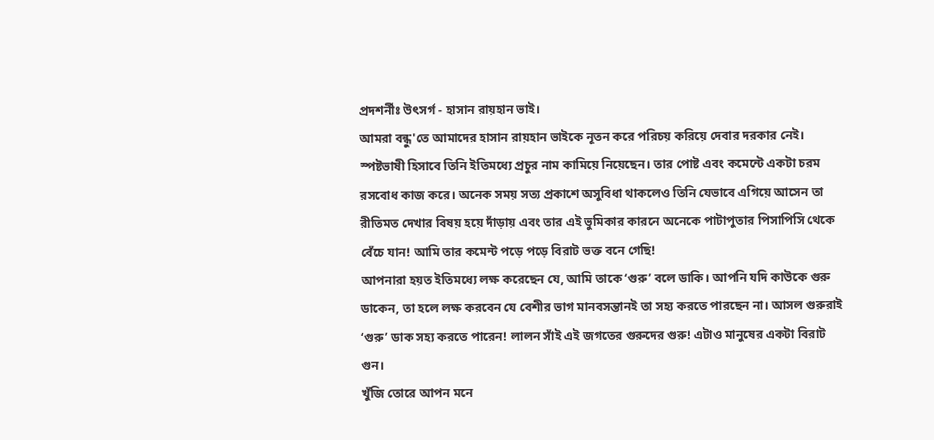প্রদশর্নীঃ উৎসর্গ - হাসান রায়হান ভাই।
আমরা বন্ধু'তে আমাদের হাসান রায়হান ভাইকে নূতন করে পরিচয় করিয়ে দেবার দরকার নেই। স্পষ্টভাষী হিসাবে তিনি ইতিমধ্যে প্রচুর নাম কামিয়ে নিয়েছেন। তার পোষ্ট এবং কমেন্টে একটা চরম রসবোধ কাজ করে। অনেক সময় সত্য প্রকাশে অসুবিধা থাকলেও তিনি যেভাবে এগিয়ে আসেন তা রীতিমত দেখার বিষয় হয়ে দাঁড়ায় এবং তার এই ভুমিকার কারনে অনেকে পাটাপুতার পিসাপিসি থেকে বেঁচে যান! আমি তার কমেন্ট পড়ে পড়ে বিরাট ভক্ত বনে গেছি!
আপনারা হয়ত ইতিমধ্যে লক্ষ করেছেন যে, আমি তাকে ‘গুরু’ বলে ডাকি। আপনি যদি কাউকে গুরু ডাকেন, তা হলে লক্ষ করবেন যে বেশীর ভাগ মানবসন্তানই তা সহ্য করতে পারছেন না। আসল গুরুরাই ‘গুরু’ ডাক সহ্য করতে পারেন! লালন সাঁই এই জগতের গুরুদের গুরু! এটাও মানুষের একটা বিরাট গুন।
খুঁজি তোরে আপন মনে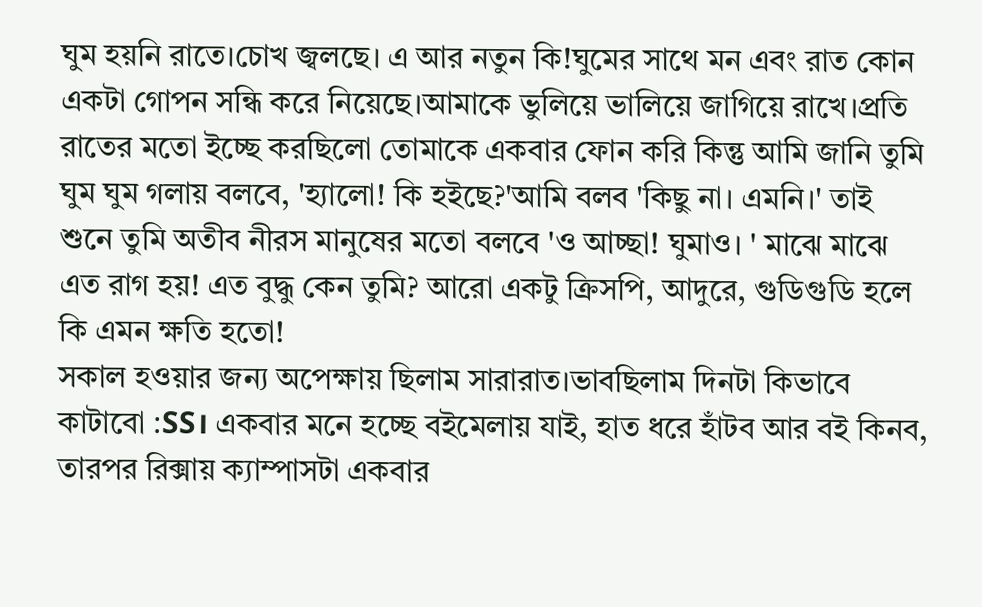ঘুম হয়নি রাতে।চোখ জ্বলছে। এ আর নতুন কি!ঘুমের সাথে মন এবং রাত কোন একটা গোপন সন্ধি করে নিয়েছে।আমাকে ভুলিয়ে ভালিয়ে জাগিয়ে রাখে।প্রতি রাতের মতো ইচ্ছে করছিলো তোমাকে একবার ফোন করি কিন্তু আমি জানি তুমি ঘুম ঘুম গলায় বলবে, 'হ্যালো! কি হইছে?'আমি বলব 'কিছু না। এমনি।' তাই শুনে তুমি অতীব নীরস মানুষের মতো বলবে 'ও আচ্ছা! ঘুমাও। ' মাঝে মাঝে এত রাগ হয়! এত বুদ্ধু কেন তুমি? আরো একটু ক্রিসপি, আদুরে, গুডিগুডি হলে কি এমন ক্ষতি হতো!
সকাল হওয়ার জন্য অপেক্ষায় ছিলাম সারারাত।ভাবছিলাম দিনটা কিভাবে কাটাবো :SS। একবার মনে হচ্ছে বইমেলায় যাই, হাত ধরে হাঁটব আর বই কিনব, তারপর রিক্সায় ক্যাম্পাসটা একবার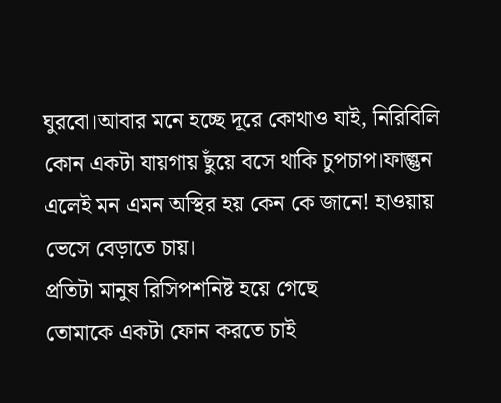ঘুরবো।আবার মনে হচ্ছে দূরে কোথাও যাই, নিরিবিলি কোন একটা যায়গায় ছুঁয়ে বসে থাকি চুপচাপ।ফাল্গুন এলেই মন এমন অস্থির হয় কেন কে জানে! হাওয়ায় ভেসে বেড়াতে চায়।
প্রতিটা মানুষ রিসিপশনিষ্ট হয়ে গেছে
তোমাকে একটা ফোন করতে চাই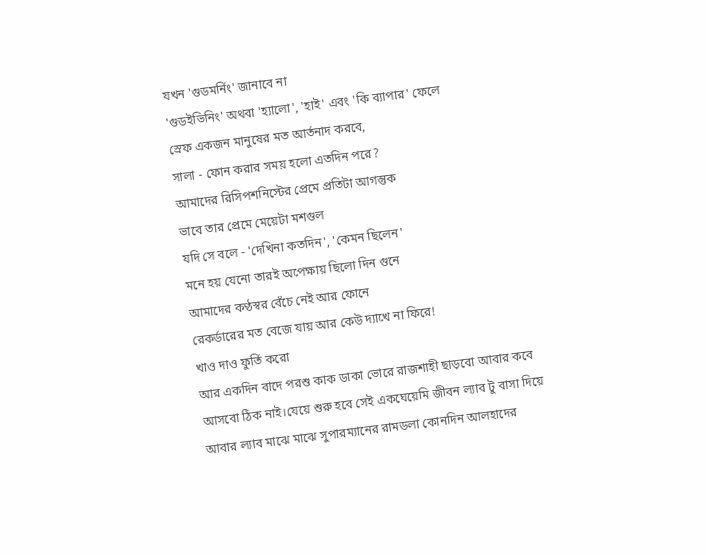যখন 'গুডমর্নিং' জানাবে না
'গুডইভিনিং' অথবা 'হ্যালো', 'হাই' এবং 'কি ব্যাপার' ফেলে
স্রেফ একজন মানুষের মত আর্তনাদ করবে,
সালা - ফোন করার সময় হলো এতদিন পরে?
আমাদের রিসিপশনিস্টের প্রেমে প্রতিটা আগন্তুক
ভাবে তার প্রেমে মেয়েটা মশগুল
যদি সে বলে - 'দেখিনা কতদিন', 'কেমন ছিলেন'
মনে হয় যেনো তারই অপেক্ষায় ছিলো দিন গুনে
আমাদের কণ্ঠস্বর বেঁচে নেই আর ফোনে
রেকর্ডারের মত বেজে যায় আর কেউ দ্যাখে না ফিরে!
খাও দাও ফুর্তি করো
আর একদিন বাদে পরশু কাক ডাকা ভোরে রাজশাহী ছাড়বো আবার কবে আসবো ঠিক নাই।যেয়ে শুরু হবে সেই একঘেয়েমি জীবন ল্যাব টু বাসা দিয়ে আবার ল্যাব মাঝে মাঝে সুপারম্যানের রামডলা কোনদিন আলহাদের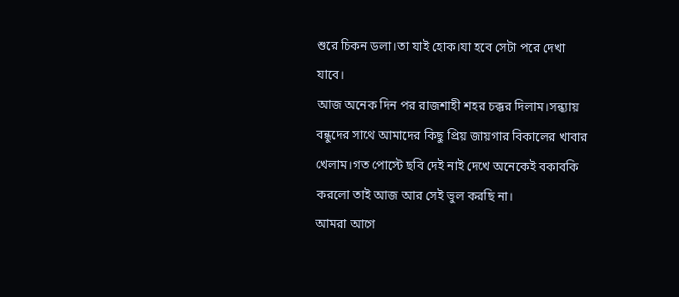শুরে চিকন ডলা।তা যাই হোক।যা হবে সেটা পরে দেখা যাবে।
আজ অনেক দিন পর রাজশাহী শহর চক্কর দিলাম।সন্ধ্যায় বন্ধুদের সাথে আমাদের কিছু প্রিয় জায়গার বিকালের খাবার খেলাম।গত পোস্টে ছবি দেই নাই দেখে অনেকেই বকাবকি করলো তাই আজ আর সেই ভুল করছি না।
আমরা আগে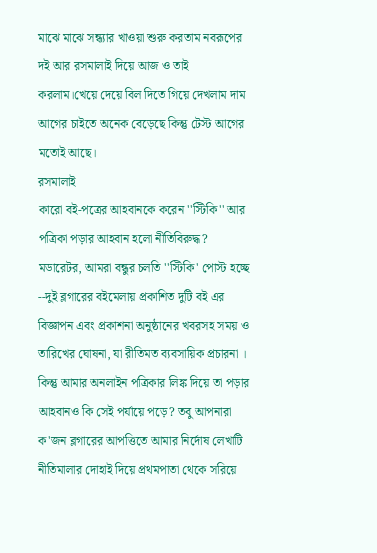মাঝে মাঝে সন্ধ্যার খাওয়া শুরু করতাম নবরূপের দই আর রসমালাই দিয়ে আজ ও তাই করলাম।খেয়ে দেয়ে বিল দিতে গিয়ে দেখলাম দাম আগের চাইতে অনেক বেড়েছে কিন্তু টেস্ট আগের মতোই আছে।
রসমালাই
কারো বই-পত্রের আহবানকে করেন ''স্টিকি'' আর পত্রিকা পড়ার আহবান হলো নীতিবিরুদ্ধ?
মডারেটর, আমরা বন্ধুর চলতি ''স্টিকি' পোস্ট হচ্ছে --দুই ব্লগারের বইমেলায় প্রকাশিত দুটি বই এর বিজ্ঞাপন এবং প্রকাশনা অনুষ্ঠানের খবরসহ সময় ও তারিখের ঘোষনা, যা রীতিমত ব্যবসায়িক প্রচারনা । কিন্তু আমার অনলাইন পত্রিকার লিঙ্ক দিয়ে তা পড়ার আহবানও কি সেই পর্যায়ে পড়ে? তবু আপনারা ক'জন ব্লগারের আপত্তিতে আমার নির্দোষ লেখাটি নীতিমালার দোহাই দিয়ে প্রথমপাতা থেকে সরিয়ে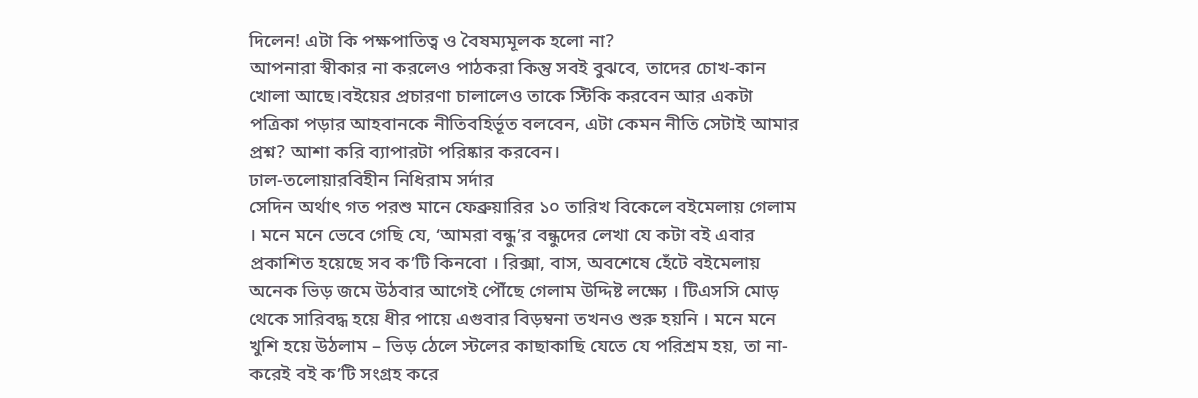দিলেন! এটা কি পক্ষপাতিত্ব ও বৈষম্যমূলক হলো না?
আপনারা স্বীকার না করলেও পাঠকরা কিন্তু সবই বুঝবে, তাদের চোখ-কান খোলা আছে।বইয়ের প্রচারণা চালালেও তাকে স্টিকি করবেন আর একটা পত্রিকা পড়ার আহবানকে নীতিবহির্ভূত বলবেন, এটা কেমন নীতি সেটাই আমার প্রশ্ন? আশা করি ব্যাপারটা পরিষ্কার করবেন।
ঢাল-তলোয়ারবিহীন নিধিরাম সর্দার
সেদিন অর্থাৎ গত পরশু মানে ফেব্রুয়ারির ১০ তারিখ বিকেলে বইমেলায় গেলাম । মনে মনে ভেবে গেছি যে, ‘আমরা বন্ধু’র বন্ধুদের লেখা যে কটা বই এবার প্রকাশিত হয়েছে সব ক’টি কিনবো । রিক্সা, বাস, অবশেষে হেঁটে বইমেলায় অনেক ভিড় জমে উঠবার আগেই পৌঁছে গেলাম উদ্দিষ্ট লক্ষ্যে । টিএসসি মোড় থেকে সারিবদ্ধ হয়ে ধীর পায়ে এগুবার বিড়ম্বনা তখনও শুরু হয়নি । মনে মনে খুশি হয়ে উঠলাম – ভিড় ঠেলে স্টলের কাছাকাছি যেতে যে পরিশ্রম হয়, তা না-করেই বই ক’টি সংগ্রহ করে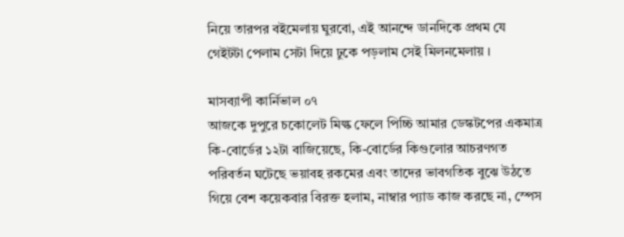নিয়ে তারপর বইমেলায় ঘুরবো, এই আনন্দে ডানদিকে প্রথম যে গেইটটা পেলাম সেটা দিয়ে ঢুকে পড়লাম সেই মিলনমেলায় ।

মাসব্যাপী কার্নিভাল ০৭
আজকে দুপুরে চকোলেট মিল্ক ফেলে পিচ্চি আমার ডেস্কটপের একমাত্র কি-বোর্ডের ১২টা বাজিয়েছে, কি-বোর্ডের কিগুলোর আচরণগত পরিবর্তন ঘটেছে ভয়াবহ রকমের এবং তাদের ভাবগতিক বুঝে উঠতে গিয়ে বেশ কয়েকবার বিরক্ত হলাম, নাম্বার প্যাড কাজ করছে না, স্পেস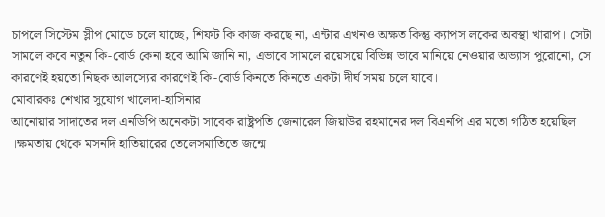চাপলে সিস্টেম স্লীপ মোডে চলে যাচ্ছে, শিফট কি কাজ করছে না, এন্টার এখনও অক্ষত কিন্তু ক্যাপস লকের অবস্থা খারাপ। সেটা সামলে কবে নতুন কি-বোর্ড কেনা হবে আমি জানি না, এভাবে সামলে রয়েসয়ে বিভিন্ন ভাবে মানিয়ে নেওয়ার অভ্যাস পুরোনো, সে কারণেই হয়তো নিছক আলস্যের কারণেই কি-বোর্ড কিনতে কিনতে একটা দীর্ঘ সময় চলে যাবে।
মোবারকঃ শেখার সুযোগ খালেদা-হাসিনার
আনোয়ার সাদাতের দল এনডিপি অনেকটা সাবেক রাষ্ট্রপতি জেনারেল জিয়াউর রহমানের দল বিএনপি এর মতো গঠিত হয়েছিল ।ক্ষমতায় থেকে মসনদি হাতিয়ারের তেলেসমাতিতে জন্মে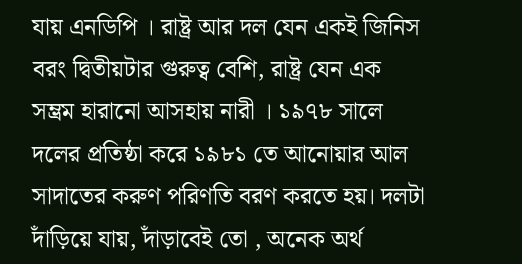যায় এনডিপি । রাষ্ট্র আর দল যেন একই জিনিস বরং দ্বিতীয়টার গুরুত্ব বেশি, রাষ্ট্র যেন এক সম্ভ্রম হারানো আসহায় নারী । ১৯৭৮ সালে দলের প্রতিষ্ঠা করে ১৯৮১ তে আনোয়ার আল সাদাতের করুণ পরিণতি বরণ করতে হয়। দলটা দাঁড়িয়ে যায়, দাঁড়াবেই তো , অনেক অর্থ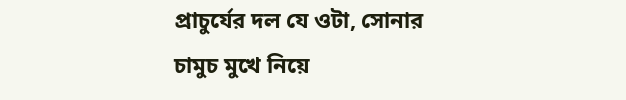প্রাচুর্যের দল যে ওটা, সোনার চামুচ মুখে নিয়ে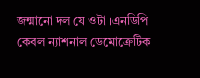জন্মানো দল যে ওটা ।এনডিপি কেবল ন্যাশনাল ডেমোক্রেটিক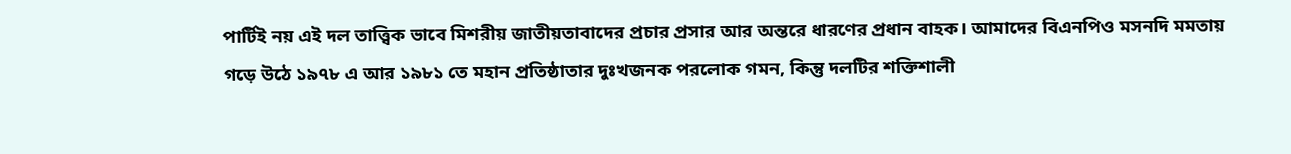পার্টিই নয় এই দল তাত্ত্বিক ভাবে মিশরীয় জাতীয়তাবাদের প্রচার প্রসার আর অন্তরে ধারণের প্রধান বাহক। আমাদের বিএনপিও মসনদি মমতায় গড়ে উঠে ১৯৭৮ এ আর ১৯৮১ তে মহান প্রতিষ্ঠাতার দুঃখজনক পরলোক গমন, কিন্তু দলটির শক্তিশালী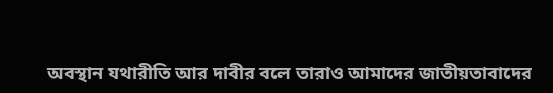অবস্থান যথারীতি আর দাবীর বলে তারাও আমাদের জাতীয়তাবাদের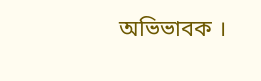অভিভাবক ।